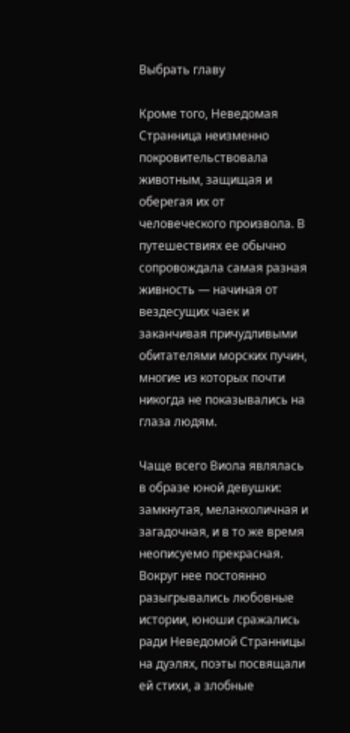Выбрать главу

Кроме того, Неведомая Странница неизменно покровительствовала животным, защищая и оберегая их от человеческого произвола. В путешествиях ее обычно сопровождала самая разная живность — начиная от вездесущих чаек и заканчивая причудливыми обитателями морских пучин, многие из которых почти никогда не показывались на глаза людям.

Чаще всего Виола являлась в образе юной девушки: замкнутая, меланхоличная и загадочная, и в то же время неописуемо прекрасная. Вокруг нее постоянно разыгрывались любовные истории, юноши сражались ради Неведомой Странницы на дуэлях, поэты посвящали ей стихи, а злобные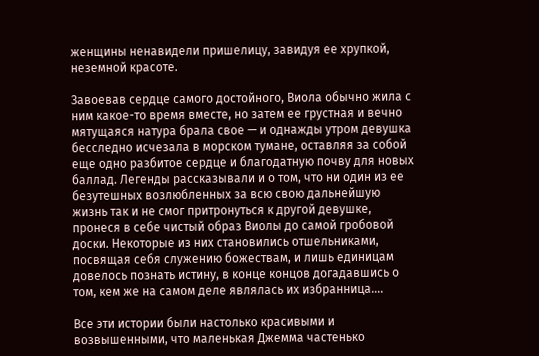женщины ненавидели пришелицу, завидуя ее хрупкой, неземной красоте.

Завоевав сердце самого достойного, Виола обычно жила с ним какое-то время вместе, но затем ее грустная и вечно мятущаяся натура брала свое — и однажды утром девушка бесследно исчезала в морском тумане, оставляя за собой еще одно разбитое сердце и благодатную почву для новых баллад. Легенды рассказывали и о том, что ни один из ее безутешных возлюбленных за всю свою дальнейшую жизнь так и не смог притронуться к другой девушке, пронеся в себе чистый образ Виолы до самой гробовой доски. Некоторые из них становились отшельниками, посвящая себя служению божествам, и лишь единицам довелось познать истину, в конце концов догадавшись о том, кем же на самом деле являлась их избранница….

Все эти истории были настолько красивыми и возвышенными, что маленькая Джемма частенько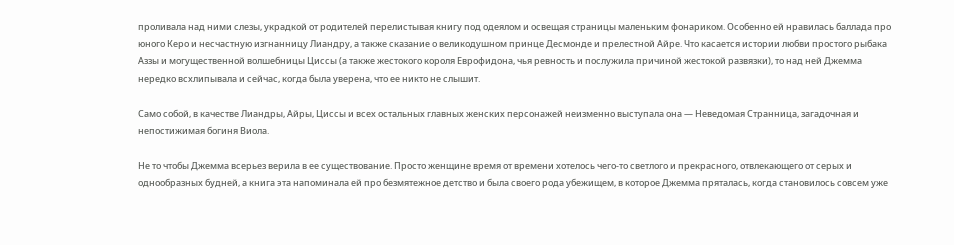проливала над ними слезы, украдкой от родителей перелистывая книгу под одеялом и освещая страницы маленьким фонариком. Особенно ей нравилась баллада про юного Керо и несчастную изгнанницу Лиандру, а также сказание о великодушном принце Десмонде и прелестной Айре. Что касается истории любви простого рыбака Аззы и могущественной волшебницы Циссы (а также жестокого короля Еврофидона, чья ревность и послужила причиной жестокой развязки), то над ней Джемма нередко всхлипывала и сейчас, когда была уверена, что ее никто не слышит.

Само собой, в качестве Лиандры, Айры, Циссы и всех остальных главных женских персонажей неизменно выступала она — Неведомая Странница, загадочная и непостижимая богиня Виола.

Не то чтобы Джемма всерьез верила в ее существование. Просто женщине время от времени хотелось чего-то светлого и прекрасного, отвлекающего от серых и однообразных будней, а книга эта напоминала ей про безмятежное детство и была своего рода убежищем, в которое Джемма пряталась, когда становилось совсем уже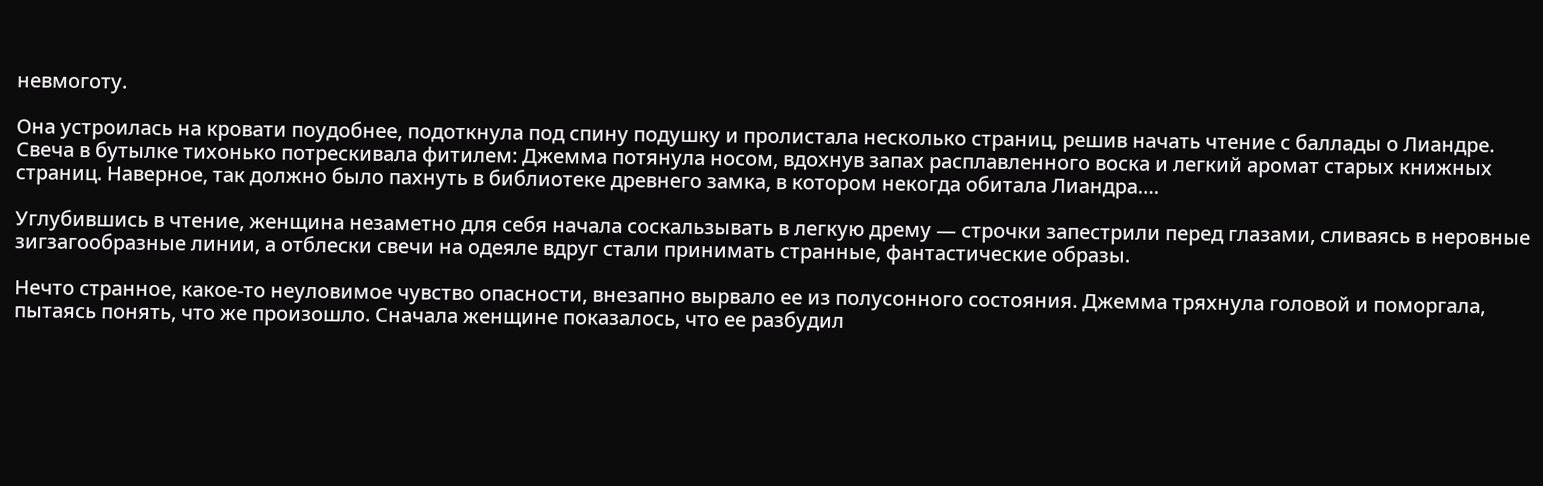невмоготу.

Она устроилась на кровати поудобнее, подоткнула под спину подушку и пролистала несколько страниц, решив начать чтение с баллады о Лиандре. Свеча в бутылке тихонько потрескивала фитилем: Джемма потянула носом, вдохнув запах расплавленного воска и легкий аромат старых книжных страниц. Наверное, так должно было пахнуть в библиотеке древнего замка, в котором некогда обитала Лиандра….

Углубившись в чтение, женщина незаметно для себя начала соскальзывать в легкую дрему — строчки запестрили перед глазами, сливаясь в неровные зигзагообразные линии, а отблески свечи на одеяле вдруг стали принимать странные, фантастические образы.

Нечто странное, какое-то неуловимое чувство опасности, внезапно вырвало ее из полусонного состояния. Джемма тряхнула головой и поморгала, пытаясь понять, что же произошло. Сначала женщине показалось, что ее разбудил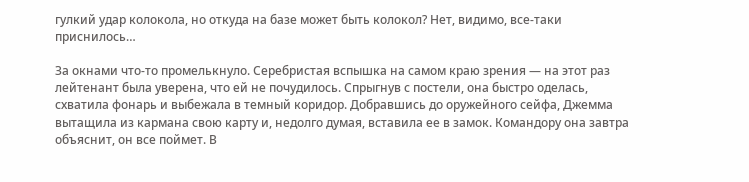гулкий удар колокола, но откуда на базе может быть колокол? Нет, видимо, все-таки приснилось…

За окнами что-то промелькнуло. Серебристая вспышка на самом краю зрения — на этот раз лейтенант была уверена, что ей не почудилось. Спрыгнув с постели, она быстро оделась, схватила фонарь и выбежала в темный коридор. Добравшись до оружейного сейфа, Джемма вытащила из кармана свою карту и, недолго думая, вставила ее в замок. Командору она завтра объяснит, он все поймет. В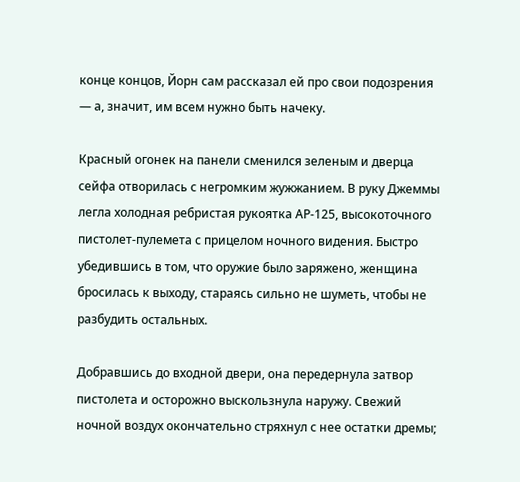конце концов, Йорн сам рассказал ей про свои подозрения — а, значит, им всем нужно быть начеку.

Красный огонек на панели сменился зеленым и дверца сейфа отворилась с негромким жужжанием. В руку Джеммы легла холодная ребристая рукоятка АР-125, высокоточного пистолет-пулемета с прицелом ночного видения. Быстро убедившись в том, что оружие было заряжено, женщина бросилась к выходу, стараясь сильно не шуметь, чтобы не разбудить остальных.

Добравшись до входной двери, она передернула затвор пистолета и осторожно выскользнула наружу. Свежий ночной воздух окончательно стряхнул с нее остатки дремы;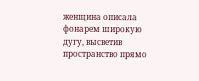женщина описала фонарем широкую дугу, высветив пространство прямо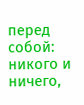перед собой: никого и ничего,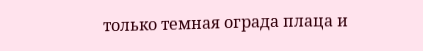только темная ограда плаца и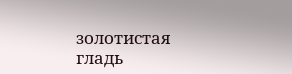золотистая гладь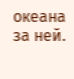океана за ней.